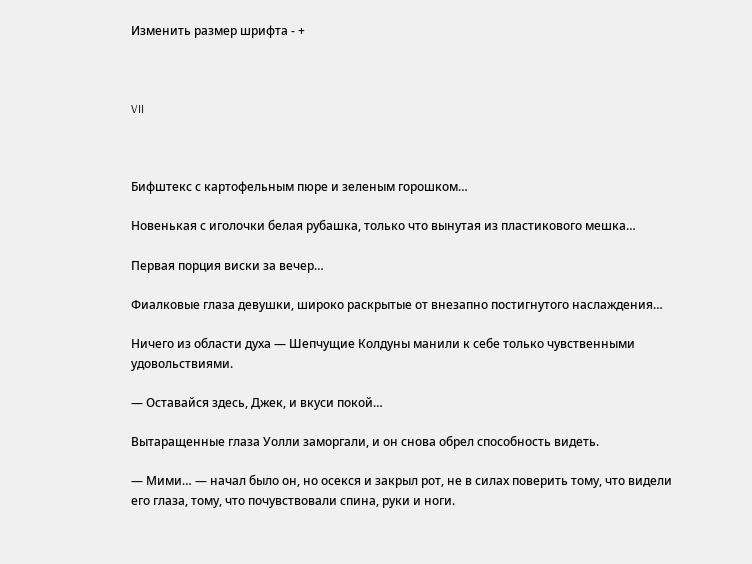Изменить размер шрифта - +



VII



Бифштекс с картофельным пюре и зеленым горошком…

Новенькая с иголочки белая рубашка, только что вынутая из пластикового мешка…

Первая порция виски за вечер…

Фиалковые глаза девушки, широко раскрытые от внезапно постигнутого наслаждения…

Ничего из области духа — Шепчущие Колдуны манили к себе только чувственными удовольствиями.

— Оставайся здесь, Джек, и вкуси покой…

Вытаращенные глаза Уолли заморгали, и он снова обрел способность видеть.

— Мими… — начал было он, но осекся и закрыл рот, не в силах поверить тому, что видели его глаза, тому, что почувствовали спина, руки и ноги.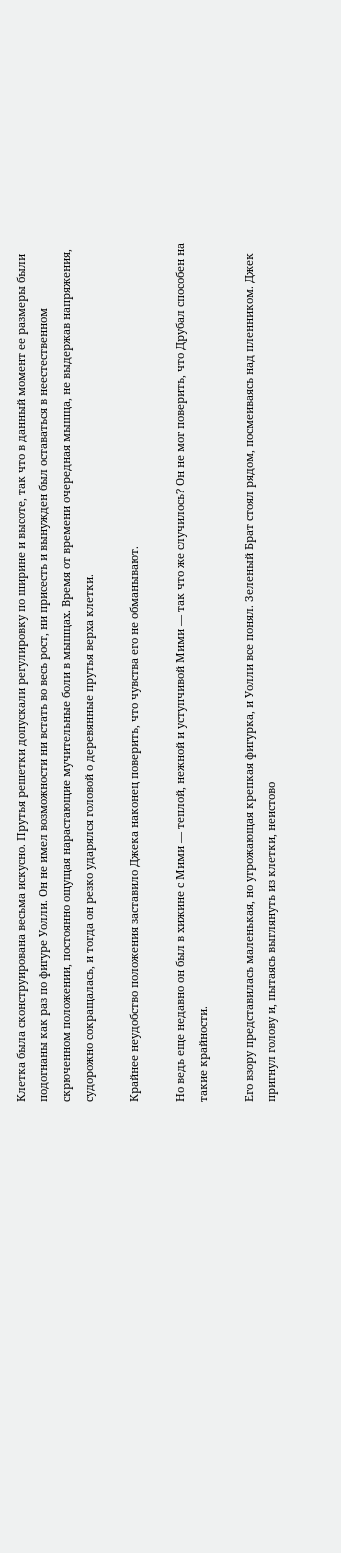Клетка была сконструирована весьма искусно. Прутья решетки допускали регулировку по ширине и высоте, так что в данный момент ее размеры были подогнаны как раз по фигуре Уолли. Он не имел возможности ни встать во весь рост, ни присесть и вынужден был оставаться в неестественном скрюченном положении, постоянно ощущая нарастающие мучительные боли в мышцах. Время от времени очередная мышца, не выдержав напряжения, судорожно сокращалась, и тогда он резко ударялся головой о деревянные прутья верха клетки.

Крайнее неудобство положения заставило Джека наконец поверить, что чувства его не обманывают.

Но ведь еще недавно он был в хижине с Мими — теплой, нежной и уступчивой Мими — так что же случилось? Он не мог поверить, что Друбал способен на такие крайности.

Его взору представилась маленькая, но угрожающая крепкая фигурка, и Уолли все понял. Зеленый Брат стоял рядом, посмеиваясь над пленником. Джек пригнул голову и, пытаясь выглянуть из клетки, неистово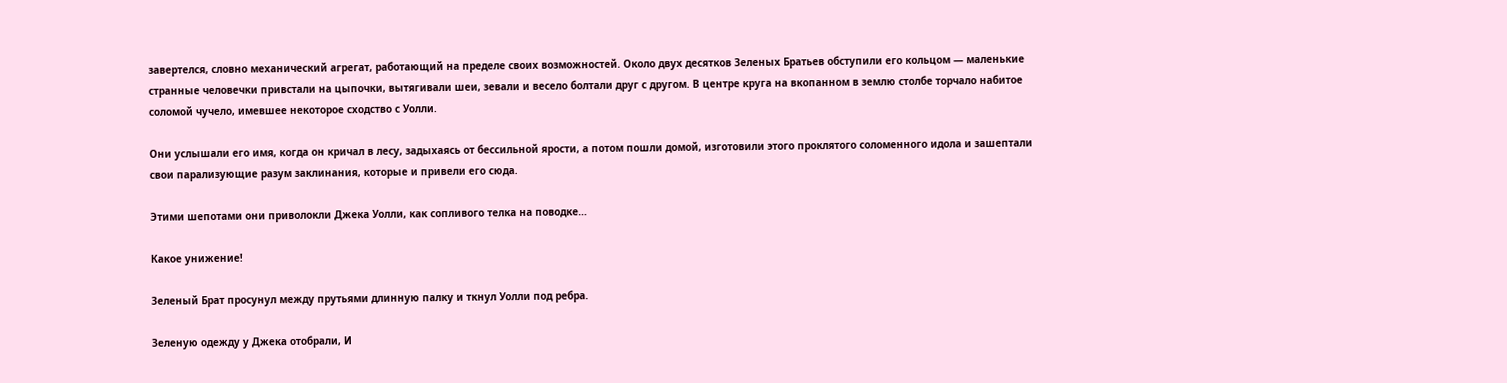завертелся, словно механический агрегат, работающий на пределе своих возможностей. Около двух десятков Зеленых Братьев обступили его кольцом — маленькие странные человечки привстали на цыпочки, вытягивали шеи, зевали и весело болтали друг с другом. В центре круга на вкопанном в землю столбе торчало набитое соломой чучело, имевшее некоторое сходство с Уолли.

Они услышали его имя, когда он кричал в лесу, задыхаясь от бессильной ярости, а потом пошли домой, изготовили этого проклятого соломенного идола и зашептали свои парализующие разум заклинания, которые и привели его сюда.

Этими шепотами они приволокли Джека Уолли, как сопливого телка на поводке…

Какое унижение!

Зеленый Брат просунул между прутьями длинную палку и ткнул Уолли под ребра.

Зеленую одежду у Джека отобрали, И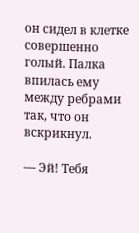он сидел в клетке совершенно голый. Палка впилась ему между ребрами так, что он вскрикнул.

— Эй! Тебя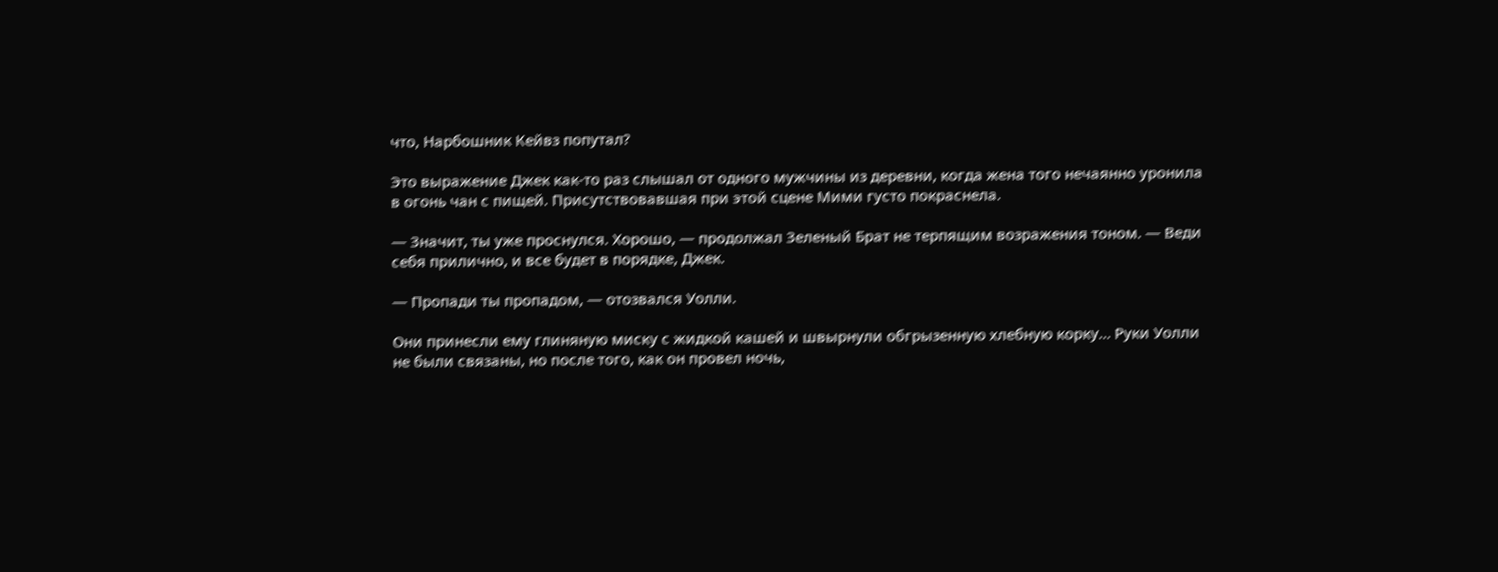что, Нарбошник Кейвз попутал?

Это выражение Джек как-то раз слышал от одного мужчины из деревни, когда жена того нечаянно уронила в огонь чан с пищей. Присутствовавшая при этой сцене Мими густо покраснела.

— Значит, ты уже проснулся. Хорошо, — продолжал Зеленый Брат не терпящим возражения тоном. — Веди себя прилично, и все будет в порядке, Джек.

— Пропади ты пропадом, — отозвался Уолли.

Они принесли ему глиняную миску с жидкой кашей и швырнули обгрызенную хлебную корку… Руки Уолли не были связаны, но после того, как он провел ночь,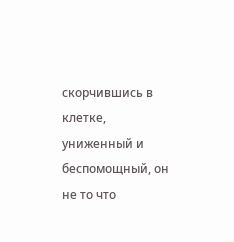скорчившись в клетке, униженный и беспомощный, он не то что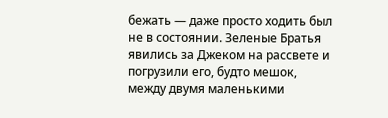бежать — даже просто ходить был не в состоянии. Зеленые Братья явились за Джеком на рассвете и погрузили его, будто мешок, между двумя маленькими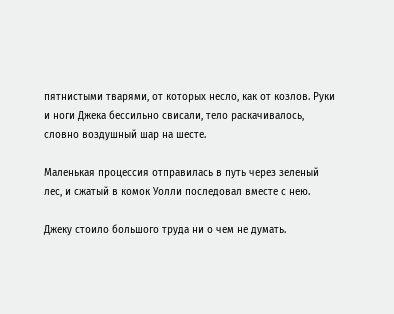пятнистыми тварями, от которых несло, как от козлов. Руки и ноги Джека бессильно свисали, тело раскачивалось, словно воздушный шар на шесте.

Маленькая процессия отправилась в путь через зеленый лес, и сжатый в комок Уолли последовал вместе с нею.

Джеку стоило большого труда ни о чем не думать.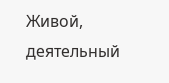Живой, деятельный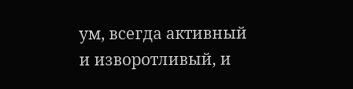ум, всегда активный и изворотливый, и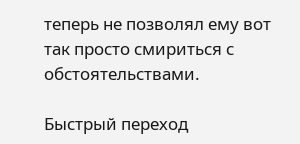теперь не позволял ему вот так просто смириться с обстоятельствами.

Быстрый переход